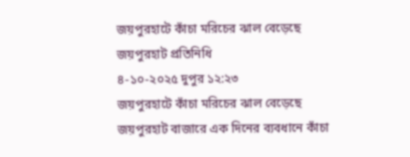জয়পুরহাটে কাঁচা মরিচের ঝাল বেড়েছে
জয়পুরহাট প্রতিনিধি
৪-১০-২০২৫ দুপুর ১২:২৩
জয়পুরহাটে কাঁচা মরিচের ঝাল বেড়েছে
জয়পুরহাট বাজারে এক দিনের ব্যবধানে কাঁচা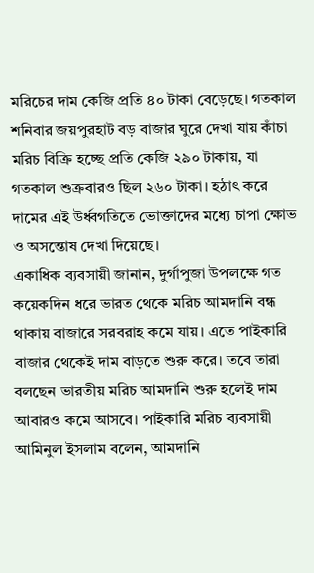মরিচের দাম কেজি প্রতি ৪০ টাকা বেড়েছে। গতকাল শনিবার জয়পুরহাট বড় বাজার ঘুরে দেখা যায় কাঁচা মরিচ বিক্রি হচ্ছে প্রতি কেজি ২৯০ টাকায়, যা গতকাল শুক্রবারও ছিল ২৬০ টাকা। হঠাৎ করে দামের এই উর্ধ্বগতিতে ভোক্তাদের মধ্যে চাপা ক্ষোভ ও অসন্তোষ দেখা দিয়েছে।
একাধিক ব্যবসায়ী জানান, দুর্গাপুজা উপলক্ষে গত কয়েকদিন ধরে ভারত থেকে মরিচ আমদানি বন্ধ থাকায় বাজারে সরবরাহ কমে যায়। এতে পাইকারি বাজার থেকেই দাম বাড়তে শুরু করে। তবে তারা বলছেন ভারতীয় মরিচ আমদানি শুরু হলেই দাম আবারও কমে আসবে। পাইকারি মরিচ ব্যবসায়ী আমিনুল ইসলাম বলেন, আমদানি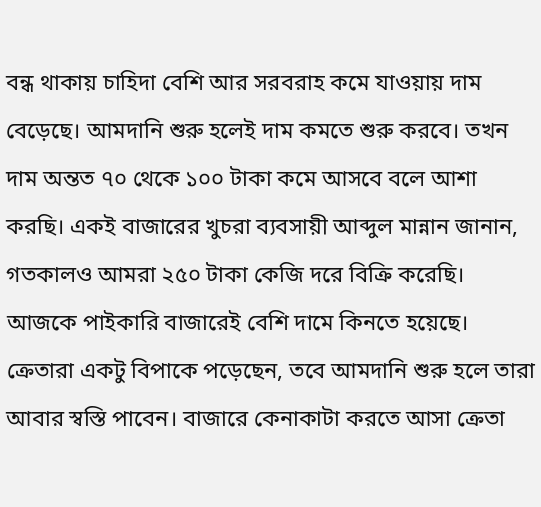বন্ধ থাকায় চাহিদা বেশি আর সরবরাহ কমে যাওয়ায় দাম বেড়েছে। আমদানি শুরু হলেই দাম কমতে শুরু করবে। তখন দাম অন্তত ৭০ থেকে ১০০ টাকা কমে আসবে বলে আশা করছি। একই বাজারের খুচরা ব্যবসায়ী আব্দুল মান্নান জানান, গতকালও আমরা ২৫০ টাকা কেজি দরে বিক্রি করেছি। আজকে পাইকারি বাজারেই বেশি দামে কিনতে হয়েছে। ক্রেতারা একটু বিপাকে পড়েছেন, তবে আমদানি শুরু হলে তারা আবার স্বস্তি পাবেন। বাজারে কেনাকাটা করতে আসা ক্রেতা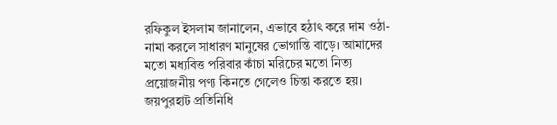রফিকুল ইসলাম জানালেন, এভাবে হঠাৎ করে দাম ওঠা-নামা করলে সাধারণ মানুষের ভোগান্তি বাড়ে। আমাদের মতো মধ্যবিত্ত পরিবার কাঁচা মরিচের মতো নিত্য প্রয়োজনীয় পণ্য কিনতে গেলেও চিন্তা করতে হয়।
জয়পুরহাট প্রতিনিধি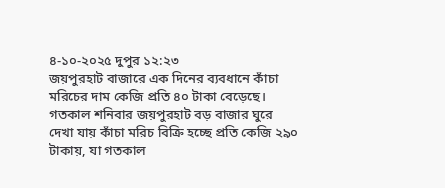৪-১০-২০২৫ দুপুর ১২:২৩
জয়পুরহাট বাজারে এক দিনের ব্যবধানে কাঁচা মরিচের দাম কেজি প্রতি ৪০ টাকা বেড়েছে। গতকাল শনিবার জয়পুরহাট বড় বাজার ঘুরে দেখা যায় কাঁচা মরিচ বিক্রি হচ্ছে প্রতি কেজি ২৯০ টাকায়, যা গতকাল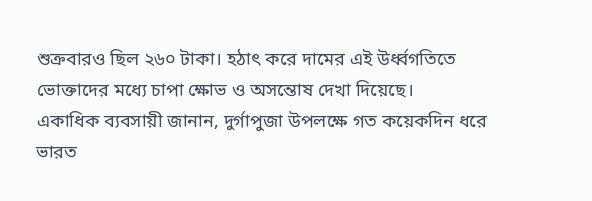শুক্রবারও ছিল ২৬০ টাকা। হঠাৎ করে দামের এই উর্ধ্বগতিতে ভোক্তাদের মধ্যে চাপা ক্ষোভ ও অসন্তোষ দেখা দিয়েছে।
একাধিক ব্যবসায়ী জানান, দুর্গাপুজা উপলক্ষে গত কয়েকদিন ধরে ভারত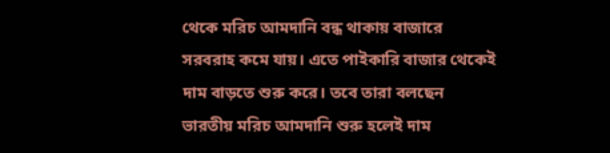থেকে মরিচ আমদানি বন্ধ থাকায় বাজারে সরবরাহ কমে যায়। এতে পাইকারি বাজার থেকেই দাম বাড়তে শুরু করে। তবে তারা বলছেন ভারতীয় মরিচ আমদানি শুরু হলেই দাম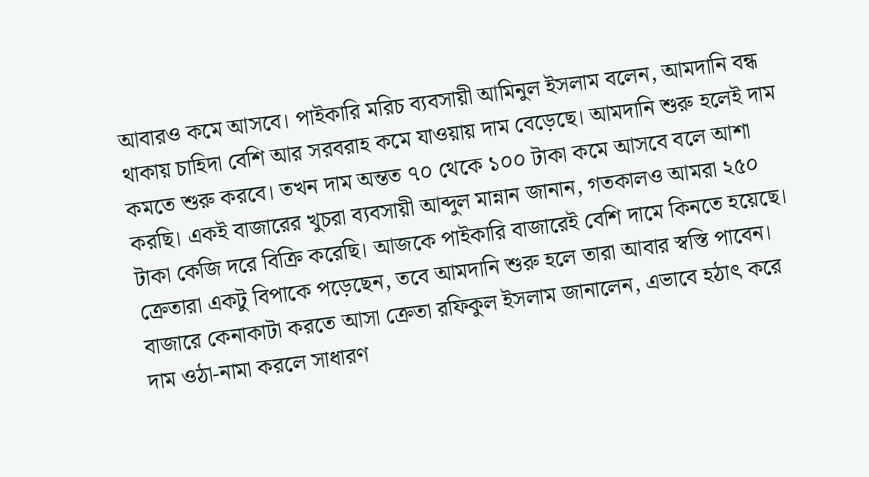আবারও কমে আসবে। পাইকারি মরিচ ব্যবসায়ী আমিনুল ইসলাম বলেন, আমদানি বন্ধ থাকায় চাহিদা বেশি আর সরবরাহ কমে যাওয়ায় দাম বেড়েছে। আমদানি শুরু হলেই দাম কমতে শুরু করবে। তখন দাম অন্তত ৭০ থেকে ১০০ টাকা কমে আসবে বলে আশা করছি। একই বাজারের খুচরা ব্যবসায়ী আব্দুল মান্নান জানান, গতকালও আমরা ২৫০ টাকা কেজি দরে বিক্রি করেছি। আজকে পাইকারি বাজারেই বেশি দামে কিনতে হয়েছে। ক্রেতারা একটু বিপাকে পড়েছেন, তবে আমদানি শুরু হলে তারা আবার স্বস্তি পাবেন। বাজারে কেনাকাটা করতে আসা ক্রেতা রফিকুল ইসলাম জানালেন, এভাবে হঠাৎ করে দাম ওঠা-নামা করলে সাধারণ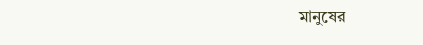মানুষের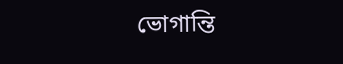ভোগান্তি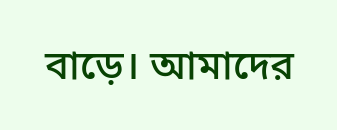বাড়ে। আমাদের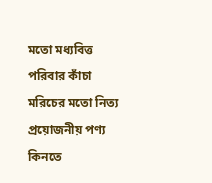মতো মধ্যবিত্ত পরিবার কাঁচা মরিচের মতো নিত্য প্রয়োজনীয় পণ্য কিনতে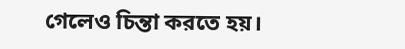গেলেও চিন্তা করতে হয়।